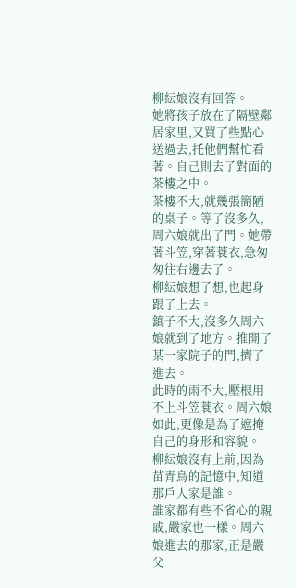柳紜娘沒有回答。
她將孩子放在了隔壁鄰居家里,又買了些點心送過去,托他們幫忙看著。自己則去了對面的茶樓之中。
茶樓不大,就幾張簡陋的桌子。等了沒多久,周六娘就出了門。她帶著斗笠,穿著蓑衣,急匆匆往右邊去了。
柳紜娘想了想,也起身跟了上去。
鎮子不大,沒多久周六娘就到了地方。推開了某一家院子的門,擠了進去。
此時的雨不大,壓根用不上斗笠蓑衣。周六娘如此,更像是為了遮掩自己的身形和容貌。
柳紜娘沒有上前,因為苗青鳥的記憶中,知道那戶人家是誰。
誰家都有些不省心的親戚,嚴家也一樣。周六娘進去的那家,正是嚴父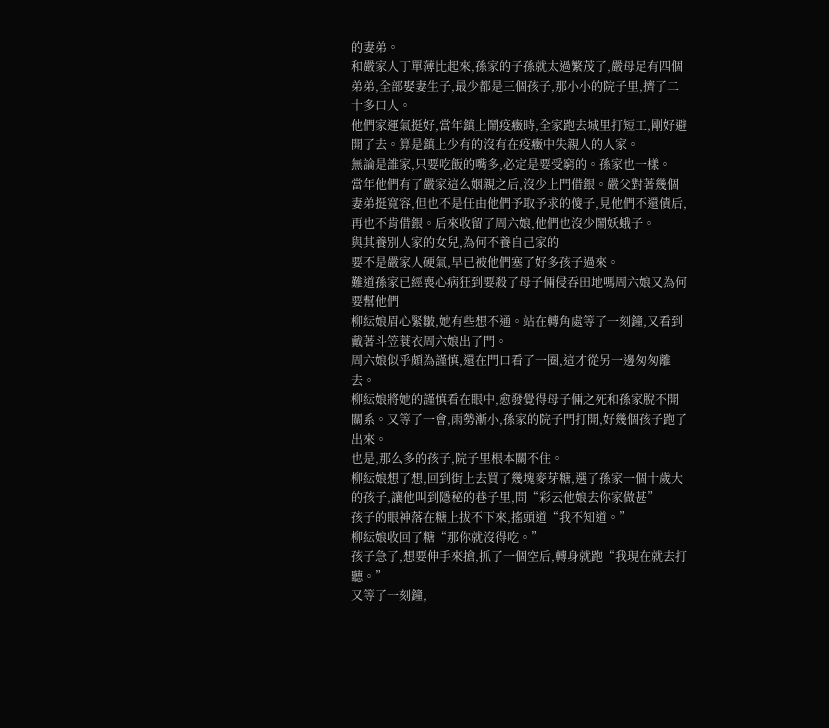的妻弟。
和嚴家人丁單薄比起來,孫家的子孫就太過繁茂了,嚴母足有四個弟弟,全部娶妻生子,最少都是三個孩子,那小小的院子里,擠了二十多口人。
他們家運氣挺好,當年鎮上鬧疫癥時,全家跑去城里打短工,剛好避開了去。算是鎮上少有的沒有在疫癥中失親人的人家。
無論是誰家,只要吃飯的嘴多,必定是要受窮的。孫家也一樣。
當年他們有了嚴家這么姻親之后,沒少上門借銀。嚴父對著幾個妻弟挺寬容,但也不是任由他們予取予求的傻子,見他們不還債后,再也不肯借銀。后來收留了周六娘,他們也沒少鬧妖蛾子。
與其養別人家的女兒,為何不養自己家的
要不是嚴家人硬氣,早已被他們塞了好多孩子過來。
難道孫家已經喪心病狂到要殺了母子倆侵吞田地嗎周六娘又為何要幫他們
柳紜娘眉心緊皺,她有些想不通。站在轉角處等了一刻鐘,又看到戴著斗笠蓑衣周六娘出了門。
周六娘似乎頗為謹慎,還在門口看了一圈,這才從另一邊匆匆離去。
柳紜娘將她的謹慎看在眼中,愈發覺得母子倆之死和孫家脫不開關系。又等了一會,雨勢漸小,孫家的院子門打開,好幾個孩子跑了出來。
也是,那么多的孩子,院子里根本關不住。
柳紜娘想了想,回到街上去買了幾塊麥芽糖,選了孫家一個十歲大的孩子,讓他叫到隱秘的巷子里,問“彩云他娘去你家做甚”
孩子的眼神落在糖上拔不下來,搖頭道“我不知道。”
柳紜娘收回了糖“那你就沒得吃。”
孩子急了,想要伸手來搶,抓了一個空后,轉身就跑“我現在就去打聽。”
又等了一刻鐘,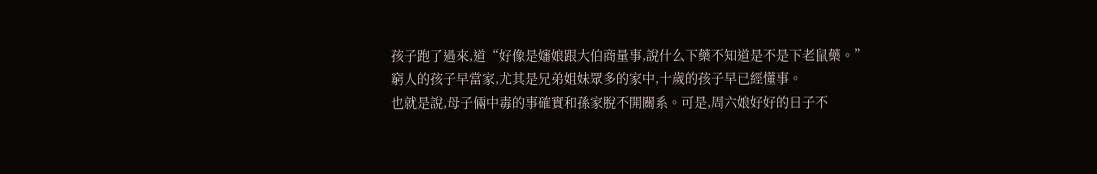孩子跑了過來,道“好像是嬸娘跟大伯商量事,說什么下藥不知道是不是下老鼠藥。”
窮人的孩子早當家,尤其是兄弟姐妹眾多的家中,十歲的孩子早已經懂事。
也就是說,母子倆中毒的事確實和孫家脫不開關系。可是,周六娘好好的日子不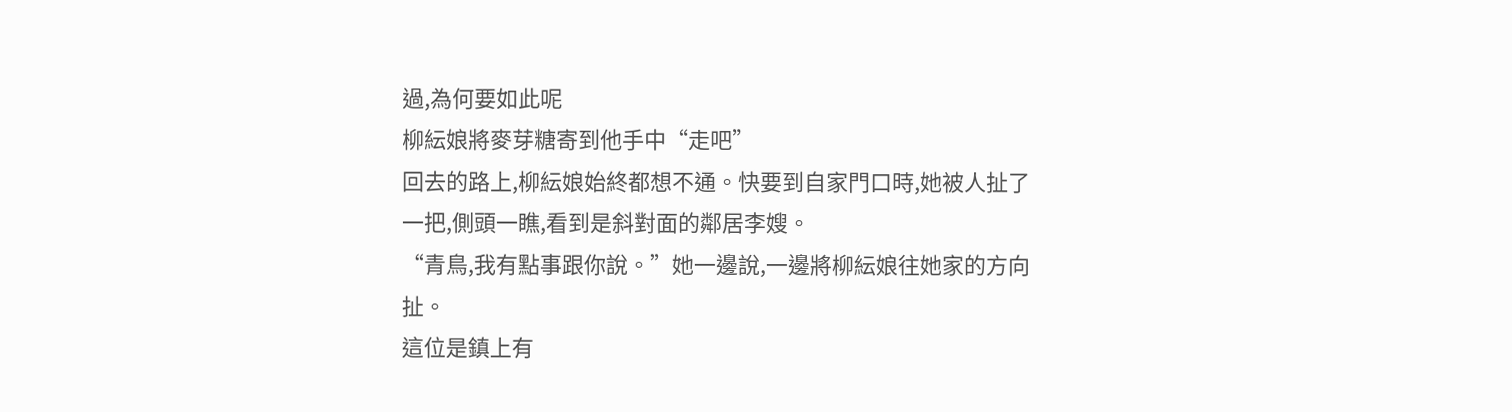過,為何要如此呢
柳紜娘將麥芽糖寄到他手中“走吧”
回去的路上,柳紜娘始終都想不通。快要到自家門口時,她被人扯了一把,側頭一瞧,看到是斜對面的鄰居李嫂。
“青鳥,我有點事跟你說。”她一邊說,一邊將柳紜娘往她家的方向扯。
這位是鎮上有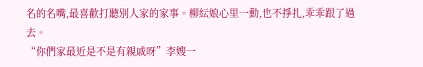名的名嘴,最喜歡打聽別人家的家事。柳紜娘心里一動,也不掙扎,乖乖跟了過去。
“你們家最近是不是有親戚呀”李嫂一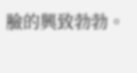臉的興致勃勃。